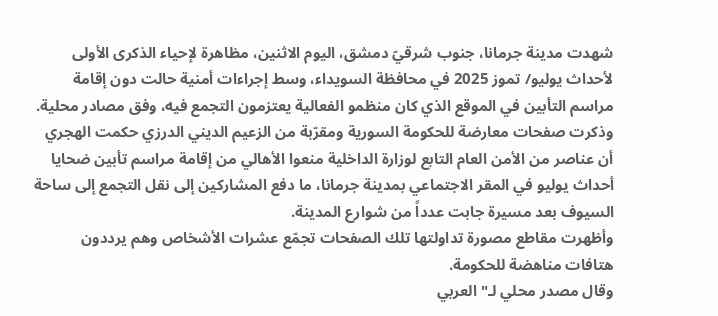شهدت مدينة جرمانا، جنوب شرقيّ دمشق، اليوم الاثنين، مظاهرة لإحياء الذكرى الأولى لأحداث يوليو/ تموز 2025 في محافظة السويداء، وسط إجراءات أمنية حالت دون إقامة مراسم التأبين في الموقع الذي كان منظمو الفعالية يعتزمون التجمع فيه، وفق مصادر محلية.
وذكرت صفحات معارضة للحكومة السورية ومقرّبة من الزعيم الديني الدرزي حكمت الهجري أن عناصر من الأمن العام التابع لوزارة الداخلية منعوا الأهالي من إقامة مراسم تأبين ضحايا أحداث يوليو في المقر الاجتماعي بمدينة جرمانا، ما دفع المشاركين إلى نقل التجمع إلى ساحة السيوف بعد مسيرة جابت عدداً من شوارع المدينة.
وأظهرت مقاطع مصورة تداولتها تلك الصفحات تجمّع عشرات الأشخاص وهم يرددون هتافات مناهضة للحكومة.
وقال مصدر محلي لـ" العربي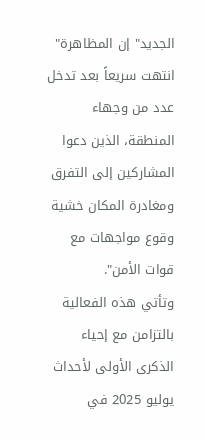الجديد" إن المظاهرة" انتهت سريعاً بعد تدخل عدد من وجهاء المنطقة، الذين دعوا المشاركين إلى التفرق ومغادرة المكان خشية وقوع مواجهات مع قوات الأمن".
وتأتي هذه الفعالية بالتزامن مع إحياء الذكرى الأولى لأحداث يوليو 2025 في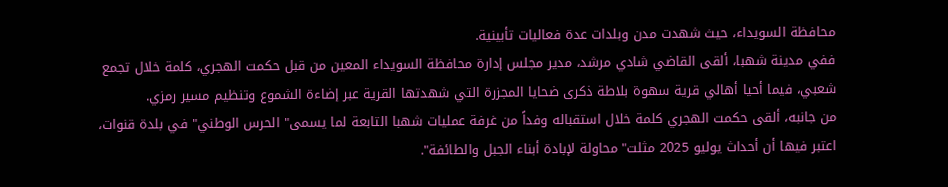محافظة السويداء، حيث شهدت مدن وبلدات عدة فعاليات تأبينية.
ففي مدينة شهبا، ألقى القاضي شادي مرشد، مدير مجلس إدارة محافظة السويداء المعين من قبل حكمت الهجري، كلمة خلال تجمع شعبي، فيما أحيا أهالي قرية سهوة بلاطة ذكرى ضحايا المجزرة التي شهدتها القرية عبر إضاءة الشموع وتنظيم مسير رمزي.
من جانبه، ألقى حكمت الهجري كلمة خلال استقباله وفداً من غرفة عمليات شهبا التابعة لما يسمى" الحرس الوطني" في بلدة قنوات، اعتبر فيها أن أحداث يوليو 2025 مثلت" محاولة لإبادة أبناء الجبل والطائفة".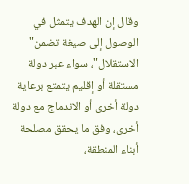وقال إن الهدف يتمثل في الوصول إلى صيغة تضمن" الاستقلال"، سواء عبر دولة مستقلة أو إقليم يتمتع برعاية دولة أخرى أو الاندماج مع دولة أخرى، وفق ما يحقق مصلحة أبناء المنطقة،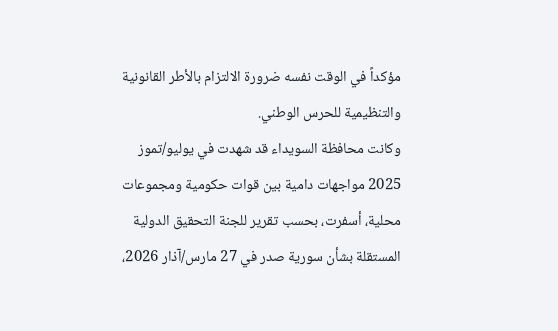مؤكداً في الوقت نفسه ضرورة الالتزام بالأطر القانونية والتنظيمية للحرس الوطني.
وكانت محافظة السويداء قد شهدت في يوليو/تموز 2025 مواجهات دامية بين قوات حكومية ومجموعات محلية، أسفرت، بحسب تقرير للجنة التحقيق الدولية المستقلة بشأن سورية صدر في 27 مارس/آذار 2026،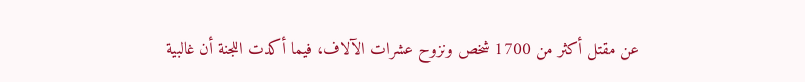عن مقتل أكثر من 1700 شخص ونزوح عشرات الآلاف، فيما أكدت اللجنة أن غالبية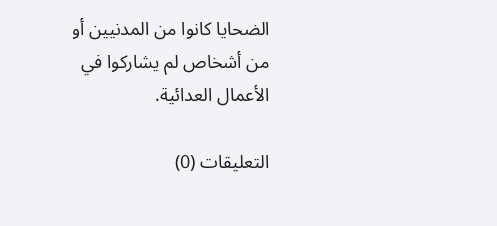الضحايا كانوا من المدنيين أو من أشخاص لم يشاركوا في الأعمال العدائية.

التعليقات (0)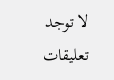لا توجد تعليقات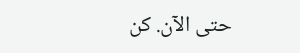حتى الآن. كن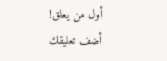أول من يعلق!
أضف تعليقك